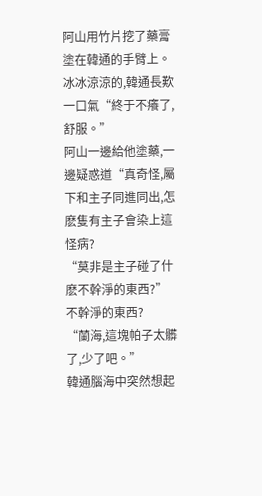阿山用竹片挖了藥膏塗在韓通的手臂上。
冰冰涼涼的,韓通長歎一口氣“終于不癢了,舒服。”
阿山一邊給他塗藥,一邊疑惑道“真奇怪,屬下和主子同進同出,怎麽隻有主子會染上這怪病?
“莫非是主子碰了什麽不幹淨的東西?”
不幹淨的東西?
“蘭海,這塊帕子太髒了,少了吧。”
韓通腦海中突然想起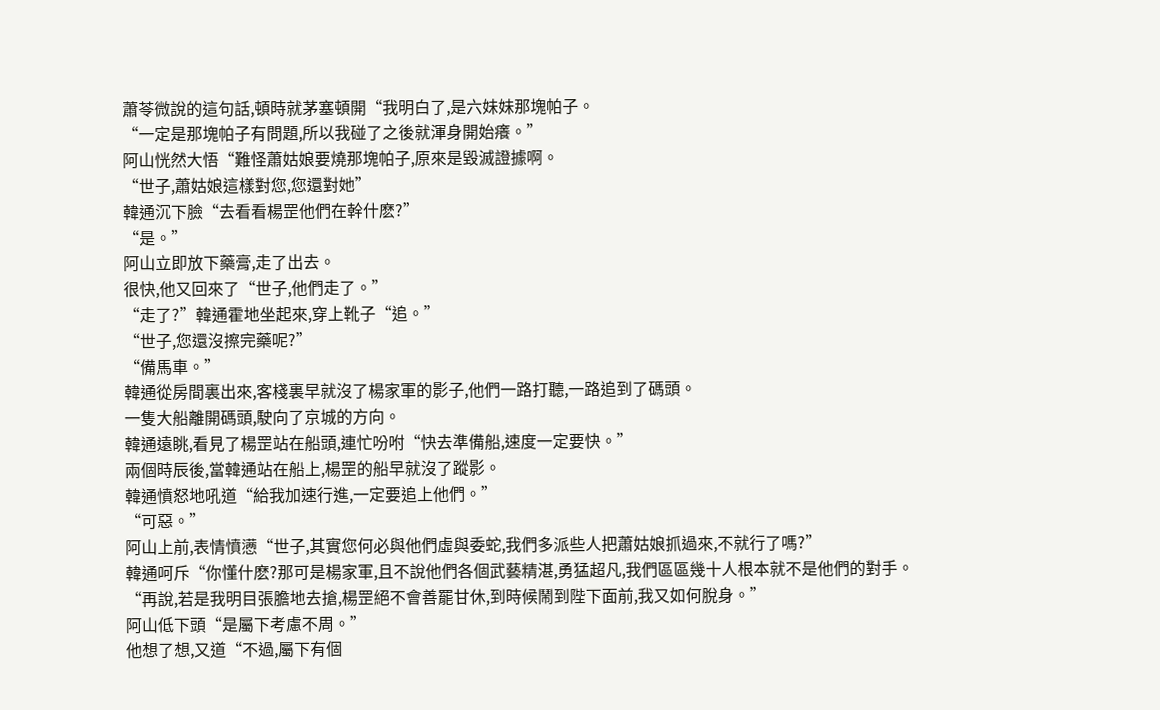蕭苓微說的這句話,頓時就茅塞頓開“我明白了,是六妹妹那塊帕子。
“一定是那塊帕子有問題,所以我碰了之後就渾身開始癢。”
阿山恍然大悟“難怪蕭姑娘要燒那塊帕子,原來是毀滅證據啊。
“世子,蕭姑娘這樣對您,您還對她”
韓通沉下臉“去看看楊罡他們在幹什麽?”
“是。”
阿山立即放下藥膏,走了出去。
很快,他又回來了“世子,他們走了。”
“走了?”韓通霍地坐起來,穿上靴子“追。”
“世子,您還沒擦完藥呢?”
“備馬車。”
韓通從房間裏出來,客棧裏早就沒了楊家軍的影子,他們一路打聽,一路追到了碼頭。
一隻大船離開碼頭,駛向了京城的方向。
韓通遠眺,看見了楊罡站在船頭,連忙吩咐“快去準備船,速度一定要快。”
兩個時辰後,當韓通站在船上,楊罡的船早就沒了蹤影。
韓通憤怒地吼道“給我加速行進,一定要追上他們。”
“可惡。”
阿山上前,表情憤懑“世子,其實您何必與他們虛與委蛇,我們多派些人把蕭姑娘抓過來,不就行了嗎?”
韓通呵斥“你懂什麽?那可是楊家軍,且不說他們各個武藝精湛,勇猛超凡,我們區區幾十人根本就不是他們的對手。
“再說,若是我明目張膽地去搶,楊罡絕不會善罷甘休,到時候鬧到陛下面前,我又如何脫身。”
阿山低下頭“是屬下考慮不周。”
他想了想,又道“不過,屬下有個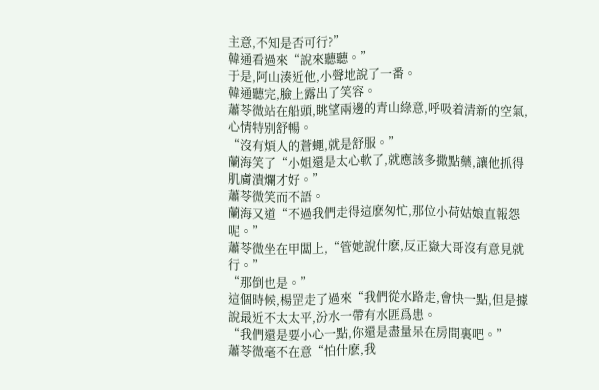主意,不知是否可行?”
韓通看過來“說來聽聽。”
于是,阿山湊近他,小聲地說了一番。
韓通聽完,臉上露出了笑容。
蕭苓微站在船頭,眺望兩邊的青山綠意,呼吸着清新的空氣,心情特别舒暢。
“沒有煩人的蒼蠅,就是舒服。”
蘭海笑了“小姐還是太心軟了,就應該多撒點藥,讓他抓得肌膚潰爛才好。”
蕭苓微笑而不語。
蘭海又道“不過我們走得這麽匆忙,那位小荷姑娘直報怨呢。”
蕭苓微坐在甲闆上,“管她說什麽,反正嶽大哥沒有意見就行。”
“那倒也是。”
這個時候,楊罡走了過來“我們從水路走,會快一點,但是據說最近不太太平,汾水一帶有水匪爲患。
“我們還是要小心一點,你還是盡量呆在房間裏吧。”
蕭苓微毫不在意“怕什麽,我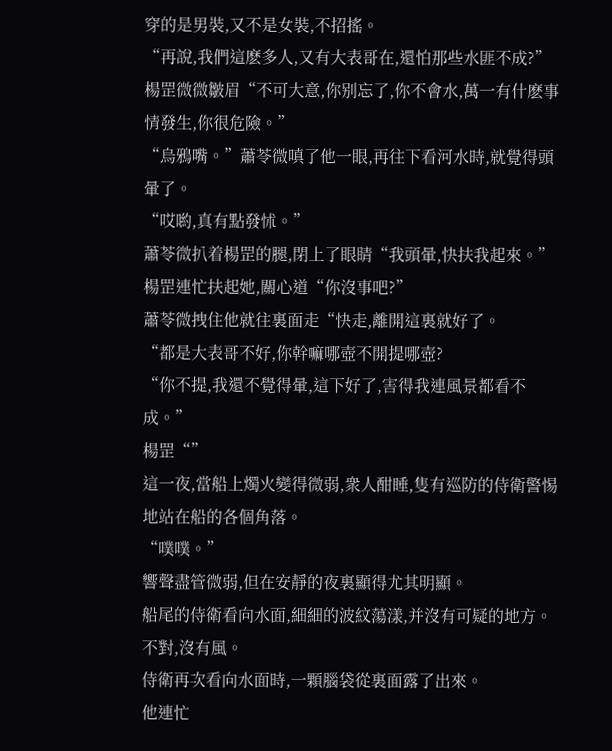穿的是男裝,又不是女裝,不招搖。
“再說,我們這麽多人,又有大表哥在,還怕那些水匪不成?”
楊罡微微皺眉“不可大意,你别忘了,你不會水,萬一有什麽事情發生,你很危險。”
“烏鴉嘴。”蕭苓微嗔了他一眼,再往下看河水時,就覺得頭暈了。
“哎喲,真有點發怵。”
蕭苓微扒着楊罡的腿,閉上了眼睛“我頭暈,快扶我起來。”
楊罡連忙扶起她,關心道“你沒事吧?”
蕭苓微拽住他就往裏面走“快走,離開這裏就好了。
“都是大表哥不好,你幹嘛哪壺不開提哪壺?
“你不提,我還不覺得暈,這下好了,害得我連風景都看不成。”
楊罡“”
這一夜,當船上燭火變得微弱,衆人酣睡,隻有巡防的侍衛警惕地站在船的各個角落。
“噗噗。”
響聲盡管微弱,但在安靜的夜裏顯得尤其明顯。
船尾的侍衛看向水面,細細的波紋蕩漾,并沒有可疑的地方。
不對,沒有風。
侍衛再次看向水面時,一顆腦袋從裏面露了出來。
他連忙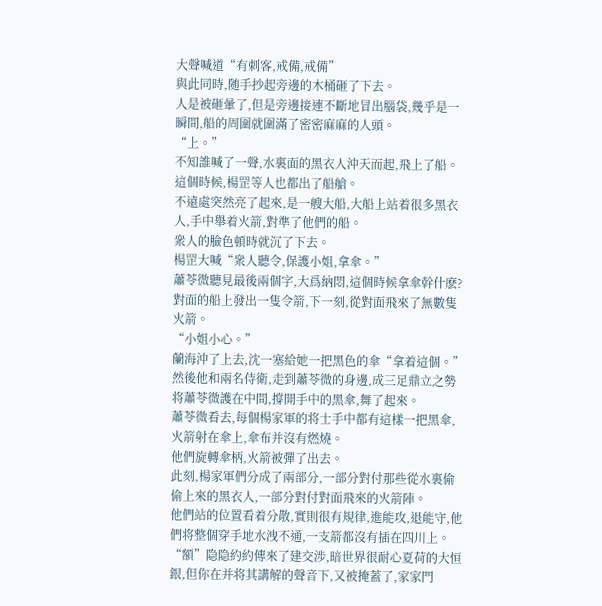大聲喊道“有刺客,戒備,戒備”
與此同時,随手抄起旁邊的木桶砸了下去。
人是被砸暈了,但是旁邊接連不斷地冒出腦袋,幾乎是一瞬間,船的周圍就圍滿了密密麻麻的人頭。
“上。”
不知誰喊了一聲,水裏面的黑衣人沖天而起,飛上了船。
這個時候,楊罡等人也都出了船艙。
不遠處突然亮了起來,是一艘大船,大船上站着很多黑衣人,手中舉着火箭,對準了他們的船。
衆人的臉色頓時就沉了下去。
楊罡大喊“衆人聽令,保護小姐,拿傘。”
蕭苓微聽見最後兩個字,大爲納悶,這個時候拿傘幹什麽?
對面的船上發出一隻令箭,下一刻,從對面飛來了無數隻火箭。
“小姐小心。”
蘭海沖了上去,沈一塞給她一把黑色的傘“拿着這個。”
然後他和兩名侍衛,走到蕭苓微的身邊,成三足鼎立之勢将蕭苓微護在中間,撐開手中的黑傘,舞了起來。
蕭苓微看去,每個楊家軍的将士手中都有這樣一把黑傘,火箭射在傘上,傘布并沒有燃燒。
他們旋轉傘柄,火箭被彈了出去。
此刻,楊家軍們分成了兩部分,一部分對付那些從水裏偷偷上來的黑衣人,一部分對付對面飛來的火箭陣。
他們站的位置看着分散,實則很有規律,進能攻,退能守,他們将整個穿手地水洩不通,一支箭都沒有插在四川上。
“額”隐隐約約傳來了建交涉,暗世界很耐心夏荷的大恒銀,但你在并将其講解的聲音下,又被掩蓋了,家家門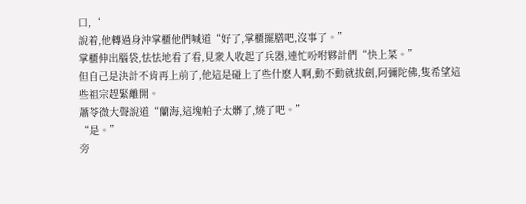口,‘
說着,他轉過身沖掌櫃他們喊道“好了,掌櫃擺膳吧,沒事了。”
掌櫃伸出腦袋,怯怯地看了看,見衆人收起了兵器,連忙吩咐夥計們“快上菜。”
但自己是決計不肯再上前了,他這是碰上了些什麽人啊,動不動就拔劍,阿彌陀佛,隻希望這些祖宗趕緊離開。
蕭苓微大聲說道“蘭海,這塊帕子太髒了,燒了吧。”
“是。”
旁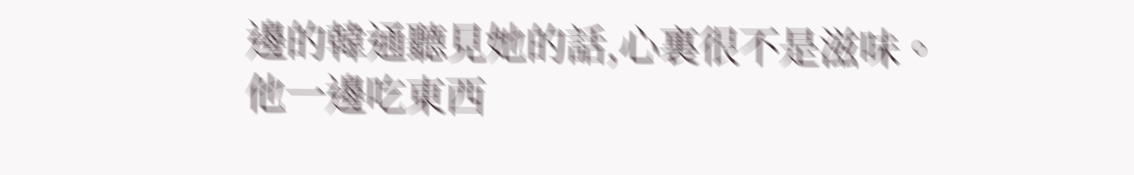邊的韓通聽見她的話,心裏很不是滋味。
他一邊吃東西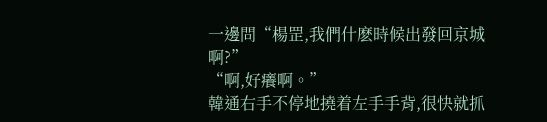一邊問“楊罡,我們什麽時候出發回京城啊?”
“啊,好癢啊。”
韓通右手不停地撓着左手手背,很快就抓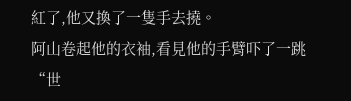紅了,他又換了一隻手去撓。
阿山卷起他的衣袖,看見他的手臂吓了一跳“世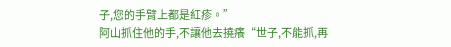子,您的手臂上都是紅疹。”
阿山抓住他的手,不讓他去撓癢“世子,不能抓,再